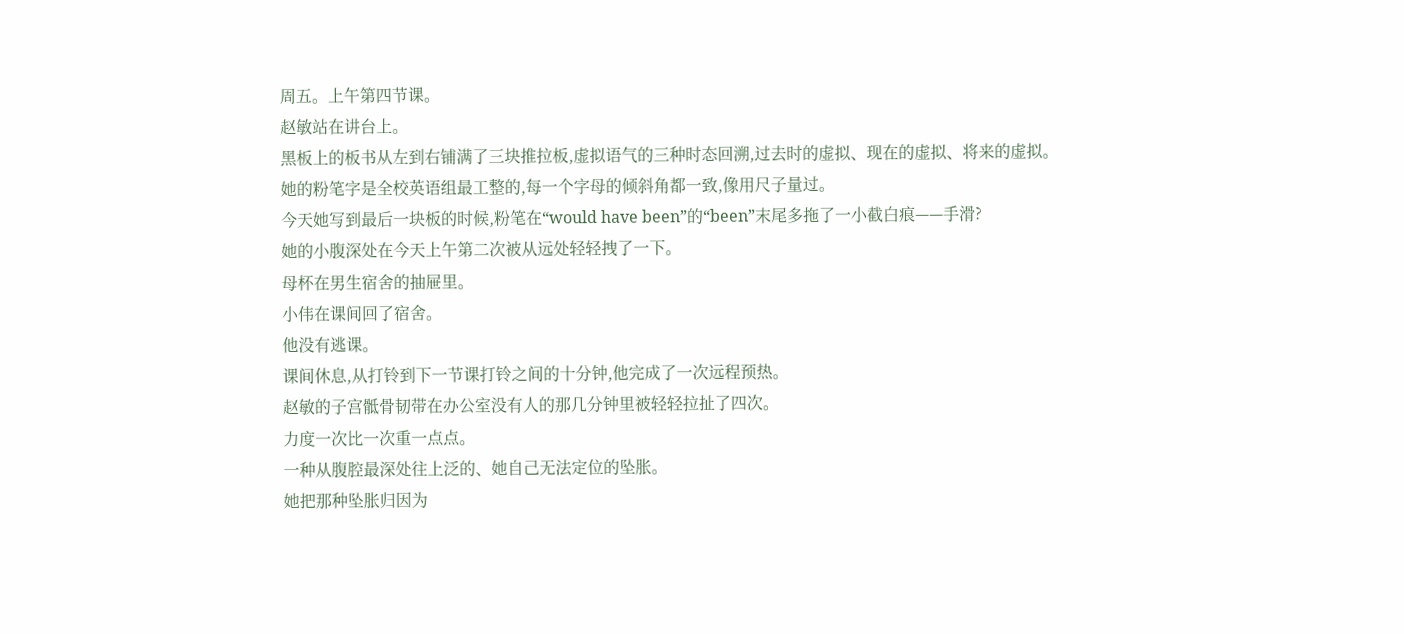周五。上午第四节课。
赵敏站在讲台上。
黑板上的板书从左到右铺满了三块推拉板,虚拟语气的三种时态回溯,过去时的虚拟、现在的虚拟、将来的虚拟。
她的粉笔字是全校英语组最工整的,每一个字母的倾斜角都一致,像用尺子量过。
今天她写到最后一块板的时候,粉笔在“would have been”的“been”末尾多拖了一小截白痕——手滑?
她的小腹深处在今天上午第二次被从远处轻轻拽了一下。
母杯在男生宿舍的抽屉里。
小伟在课间回了宿舍。
他没有逃课。
课间休息,从打铃到下一节课打铃之间的十分钟,他完成了一次远程预热。
赵敏的子宫骶骨韧带在办公室没有人的那几分钟里被轻轻拉扯了四次。
力度一次比一次重一点点。
一种从腹腔最深处往上泛的、她自己无法定位的坠胀。
她把那种坠胀归因为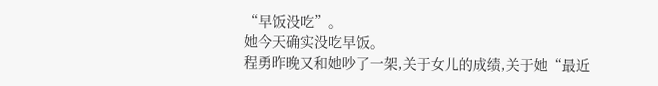“早饭没吃”。
她今天确实没吃早饭。
程勇昨晚又和她吵了一架,关于女儿的成绩,关于她“最近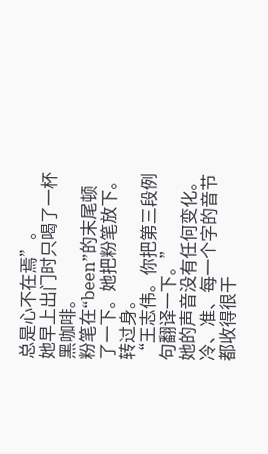总是心不在焉”。
她早上出门时只喝了一杯黑咖啡。
粉笔在“been”的末尾顿了一下。她把粉笔放下。转过身。
“王志伟。你把第三段例句翻译一下。”
她的声音没有任何变化。
冷、准、每一个字的音节都收得很干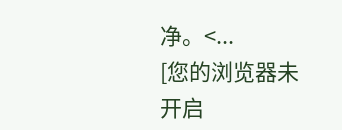净。<...
[您的浏览器未开启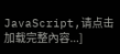JavaScript,请点击加载完整內容...]